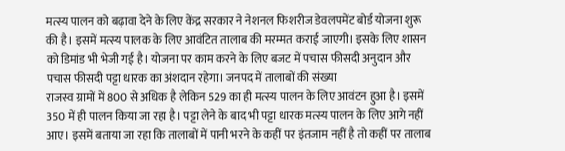मत्स्य पालन को बढ़ावा देने के लिए केंद्र सरकार ने नेशनल फिशरीज डेवलपमेंट बोर्ड योजना शुरू की है। इसमें मत्स्य पालक के लिए आवंटित तालाब की मरम्मत कराई जाएगी। इसके लिए शासन को डिमांड भी भेजी गई है। योजना पर काम करने के लिए बजट में पचास फीसदी अनुदान और पचास फीसदी पट्टा धारक का अंशदान रहेगा। जनपद में तालाबों की संख्या
राजस्व ग्रामों में 800 से अधिक है लेकिन 529 का ही मत्स्य पालन के लिए आवंटन हुआ है। इसमें 350 में ही पालन किया जा रहा है। पट्टा लेने के बाद भी पट्टा धारक मत्स्य पालन के लिए आगे नहीं आए। इसमें बताया जा रहा कि तालाबों में पानी भरने के कहीं पर इंतजाम नहीं है तो कहीं पर तालाब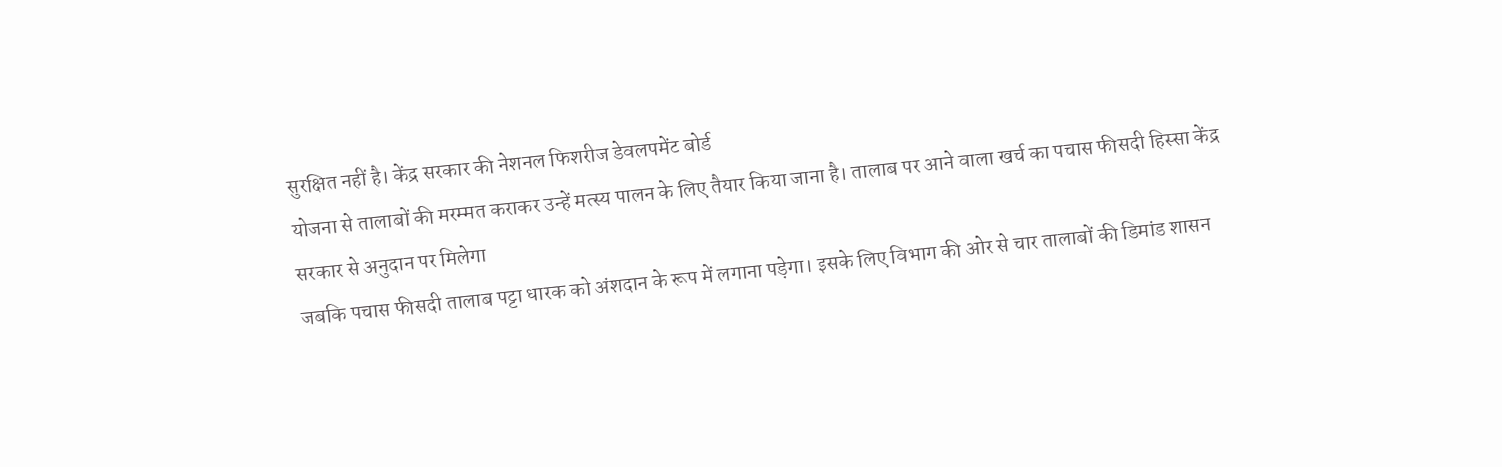सुरक्षित नहीं है। केंद्र सरकार की नेशनल फिशरीज डेवलपमेंट बोर्ड
योजना से तालाबों की मरम्मत कराकर उन्हें मत्स्य पालन के लिए तैयार किया जाना है। तालाब पर आने वाला खर्च का पचास फीसदी हिस्सा केंद्र सरकार से अनुदान पर मिलेगा
जबकि पचास फीसदी तालाब पट्टा धारक को अंशदान के रूप में लगाना पड़ेगा। इसके लिए विभाग की ओर से चार तालाबों की डिमांड शासन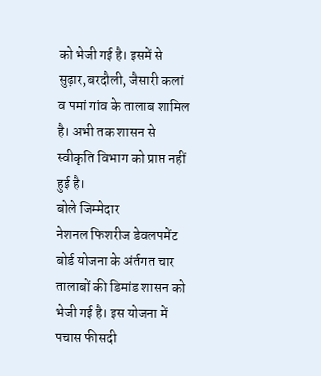को भेजी गई है। इसमें से सुढ़ार,बरदौली, जैसारी कलां व पमां गांव के तालाब शामिल है। अभी तक शासन से स्वीकृति विभाग को प्राप्त नहीं हुई है।
बोले जिम्मेदार
नेशनल फिशरीज डेवलपमेंट बोर्ड योजना के अंर्तगत चार तालाबों की डिमांड शासन को भेजी गई है। इस योजना में पचास फीसदी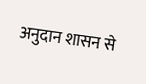अनुदान शासन से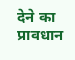देने का प्रावधान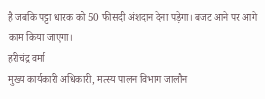है जबकि पट्टा धारक को 50 फीसदी अंशदान देना पड़ेगा। बजट आने पर आगे काम किया जाएगा।
हरीचंद्र वर्मा
मुख्य कार्यकारी अधिकारी, मत्स्य पालन विभाग जालौन